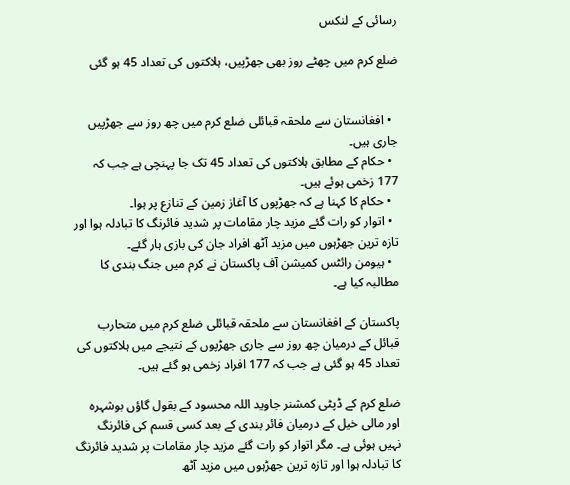رسائی کے لنکس

ضلع کرم میں چھٹے روز بھی جھڑپیں، ہلاکتوں کی تعداد 45 ہو گئی


  • افغانستان سے ملحقہ قبائلی ضلع کرم میں چھ روز سے جھڑپیں جاری ہیں۔
  • حکام کے مطابق ہلاکتوں کی تعداد 45 تک جا پہنچی ہے جب کہ 177 زخمی ہوئے ہیں۔
  • حکام کا کہنا ہے کہ جھڑپوں کا آغاز زمین کے تنازع پر ہوا۔
  • اتوار کو رات گئے مزید چار مقامات پر شدید فائرنگ کا تبادلہ ہوا اور تازہ ترین جھڑہوں میں مزید آٹھ افراد جان کی بازی ہار گئے۔
  • ہیومن رائٹس کمیشن آف پاکستان نے کرم میں جنگ بندی کا مطالبہ کیا ہے۔

پاکستان کے افغانستان سے ملحقہ قبائلی ضلع کرم میں متحارب قبائل کے درمیان چھ روز سے جاری جھڑپوں کے نتیجے میں ہلاکتوں کی تعداد 45 ہو گئی ہے جب کہ 177 افراد زخمی ہو گئے ہیں۔

ضلع کرم کے ڈپٹی کمشنر جاوید اللہ محسود کے بقول گاؤں بوشہرہ اور مالی خیل کے درمیان فائر بندی کے بعد کسی قسم کی فائرنگ نہیں ہوئی ہے۔ مگر اتوار کو رات گئے مزید چار مقامات پر شدید فائرنگ کا تبادلہ ہوا اور تازہ ترین جھڑہوں میں مزید آٹھ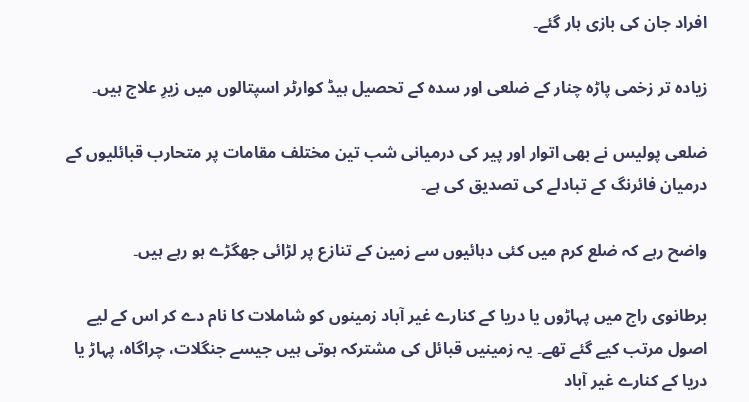افراد جان کی بازی ہار گئے۔

زیادہ تر زخمی پاڑہ چنار کے ضلعی اور سدہ کے تحصیل ہیڈ کوارٹر اسپتالوں میں زیرِ علاج ہیں۔

ضلعی پولیس نے بھی اتوار اور پیر کی درمیانی شب تین مختلف مقامات پر متحارب قبائلیوں کے درمیان فائرنگ کے تبادلے کی تصدیق کی ہے۔

واضح رہے کہ ضلع کرم میں کئی دہائیوں سے زمین کے تنازع پر لڑائی جھگڑے ہو رہے ہیں۔

برطانوی راج میں پہاڑوں یا دریا کے کنارے غیر آباد زمینوں کو شاملات کا نام دے کر اس کے لیے اصول مرتب کیے گئے تھے۔ یہ زمینیں قبائل کی مشترکہ ہوتی ہیں جیسے جنگلات، چراگاہ، پہاڑ یا دریا کے کنارے غیر آباد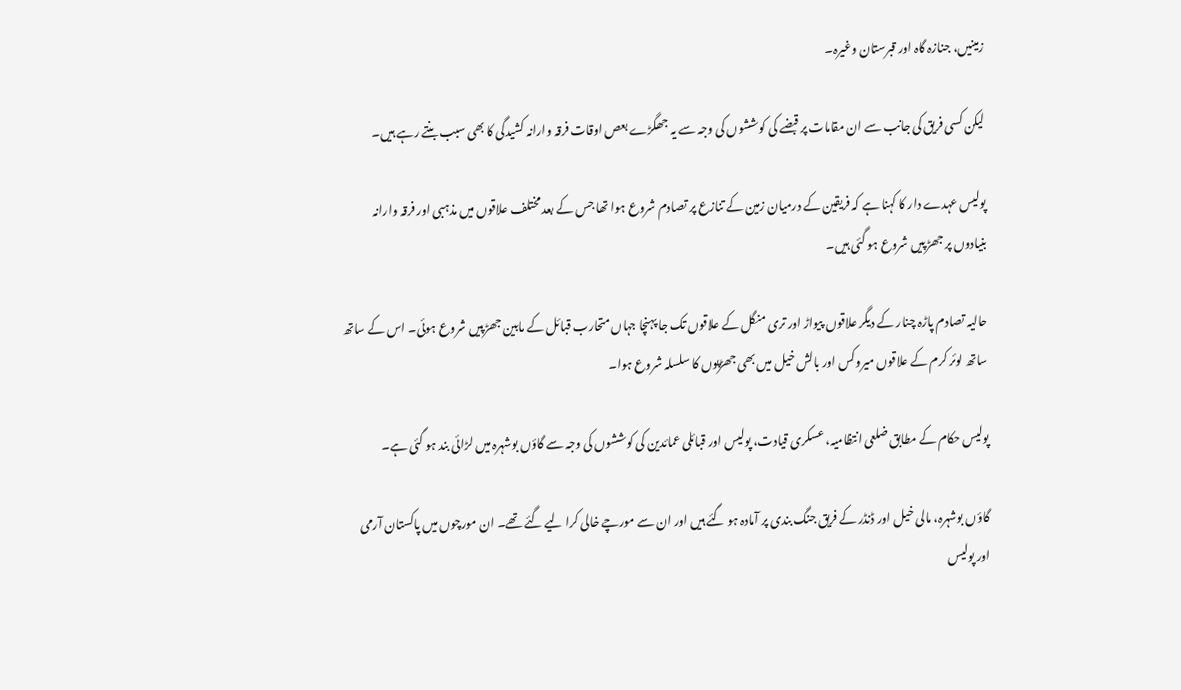زمینیں، جنازہ گاہ اور قبرستان وغیرہ۔

لیکن کسی فریق کی جانب سے ان مقامات پر قبضے کی کوششوں کی وجہ سے یہ جھگڑے بعص اوقات فرقہ وارانہ کشیدگی کا بھی سبب بنتے رہے ہیں۔

پولیس عہدے دار کا کہنا ہے کہ فریقین کے درمیان زمین کے تنازع پر تصادم شروع ہوا تھا جس کے بعد مختلف علاقوں میں مذہبی اور فرقہ وارانہ بنیادوں پر جھڑپیں شروع ہو گئی ہیں۔

حالیہ تصادم پاڑہ چنار کے دیگر علاقوں پیواڑ اور تری منگل کے علاقوں تک جا پہنچا جہاں متحارب قبائل کے مابین جھڑپیں شروع ہوئی۔ اس کے ساتھ ساتھ لوئر کرم کے علاقوں میروکس اور بالش خیل میں بھی جھڑپوں کا سلسلہ شروع ہوا۔

پولیس حکام کے مطابق ضلعی انتظامیہ، عسکری قیادت، پولیس اور قبائلی عمائدین کی کوششوں کی وجہ سے گاؤں بوشہرہ میں لڑائی بند ہو گئی ہے۔

گاؤں بوشہرہ، مالی خیل اور ڈنڈر کے فریق جنگ بندی پر آمادہ ہو گئے ہیں اور ان سے مورچے خالی کرا لیے گئے تھے۔ ان مورچوں میں پاکستان آرمی اور پولیس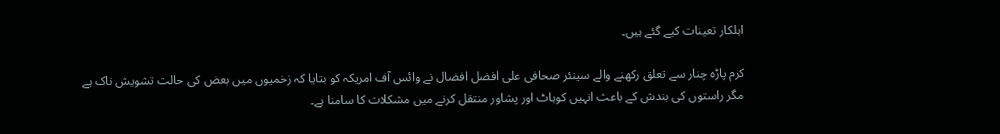اہلکار تعینات کیے گئے ہیں۔

کرم پاڑہ چنار سے تعلق رکھنے والے سینئر صحافی علی افضل افضال نے وائس آف امریکہ کو بتایا کہ زخمیوں میں بعض کی حالت تشویش ناک ہے مگر راستوں کی بندش کے باعث انہیں کوہاٹ اور پشاور منتقل کرنے میں مشکلات کا سامنا ہے۔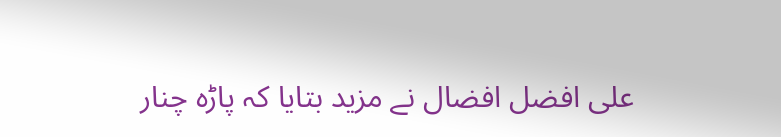علی افضل افضال نے مزید بتایا کہ پاڑہ چنار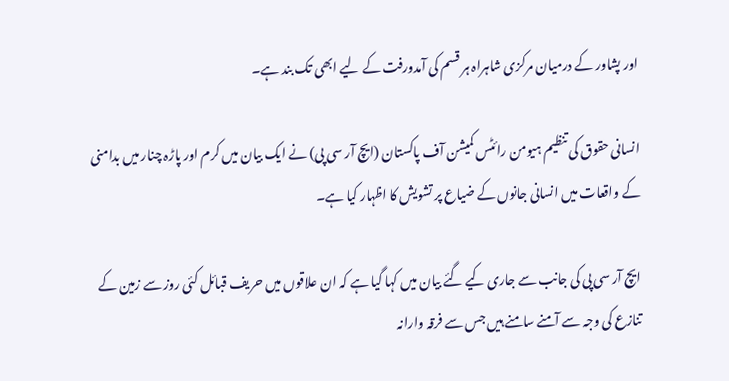اور پشاور کے درمیان مرکزی شاہراہ ہر قسم کی آمدورفت کے لیے ابھی تک بند ہے۔

انسانی حقوق کی تنظیم ہیومن رائٹس کمیشن آف پاکستان (ایچ آر سی پی) نے ایک بیان میں کرم اور پاڑہ چنار میں بدامنی کے واقعات میں انسانی جانوں کے ضیاع پر تشویش کا اظہار کیا ہے۔

ایچ آر سی پی کی جانب سے جاری کیے گئے بیان میں کہا گیا ہے کہ ان علاقوں میں حریف قبائل کئی روز سے زمین کے تنازع کی وجہ سے آمنے سامنے ہیں جس سے فرقہ وارانہ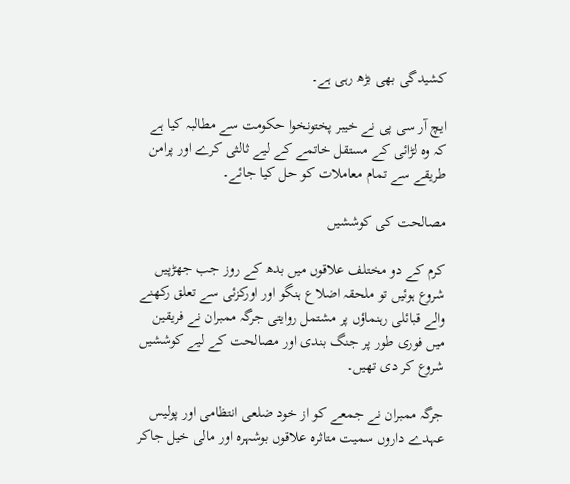کشیدگی بھی بڑھ رہی ہے۔

ایچ آر سی پی نے خیبر پختونخوا حکومت سے مطالبہ کیا ہے کہ وہ لڑائی کے مستقل خاتمے کے لیے ثالثی کرے اور پرامن طریقے سے تمام معاملات کو حل کیا جائے۔

مصالحت کی کوششیں

کرم کے دو مختلف علاقوں میں بدھ کے روز جب جھڑپیں شروع ہوئیں تو ملحقہ اضلاع ہنگو اور اورکزئی سے تعلق رکھنے والے قبائلی رہنماؤں پر مشتمل روایتی جرگہ ممبران نے فریقین میں فوری طور پر جنگ بندی اور مصالحت کے لیے کوششیں شروع کر دی تھیں۔

جرگہ ممبران نے جمعے کو از خود ضلعی انتظامی اور پولیس عہدے داروں سمیت متاثرہ علاقوں بوشہرہ اور مالی خیل جاکر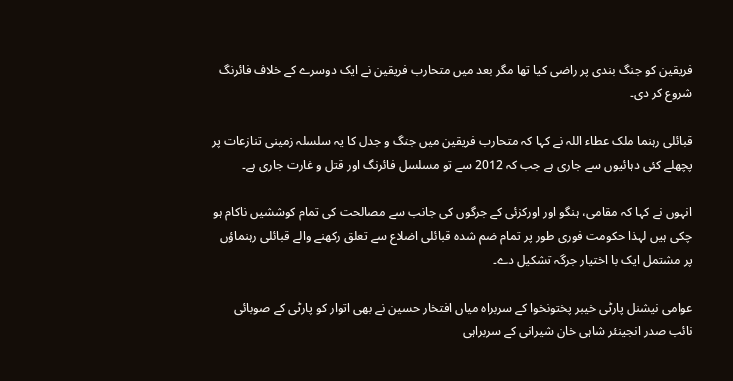فریقین کو جنگ بندی پر راضی کیا تھا مگر بعد میں متحارب فریقین نے ایک دوسرے کے خلاف فائرنگ شروع کر دی۔

قبائلی رہنما ملک عطاء اللہ نے کہا کہ متحارب فریقین میں جنگ و جدل کا یہ سلسلہ زمینی تنازعات پر پچھلے کئی دہائیوں سے جاری ہے جب کہ 2012 سے تو مسلسل فائرنگ اور قتل و غارت جاری ہے۔

انہوں نے کہا کہ مقامی، ہنگو اور اورکزئی کے جرگوں کی جانب سے مصالحت کی تمام کوششیں ناکام ہو چکی ہیں لہذا حکومت فوری طور پر تمام ضم شدہ قبائلی اضلاع سے تعلق رکھنے والے قبائلی رہنماؤں پر مشتمل ایک با اختیار جرگہ تشکیل دے۔

عوامی نیشنل پارٹی خیبر پختونخوا کے سربراہ میاں افتخار حسین نے بھی اتوار کو پارٹی کے صوبائی نائب صدر انجینئر شاہی خان شیرانی کے سربراہی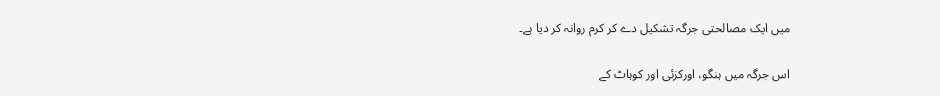میں ایک مصالحتی جرگہ تشکیل دے کر کرم روانہ کر دیا ہے۔

اس جرگہ میں ہنگو، اورکزئی اور کوہاٹ کے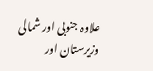علاوہ جنوبی اور شمالی وزیرستان اور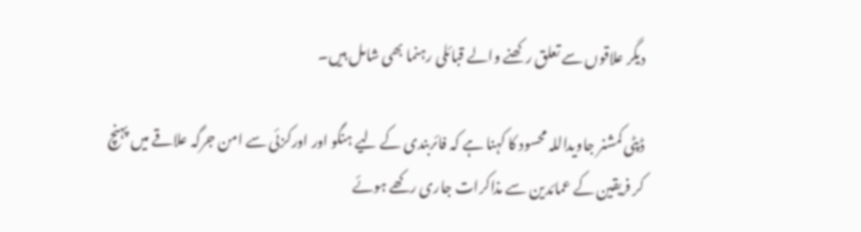دیگر علاقوں سے تعلق رکھنے والے قبائلی رہنما بھی شامل ہیں۔

ڈپٹی کمشنر جاویداللہ محسود کا کہنا ہے کہ فائربندی کے لیے ہنگو اور اورکزئی سے امن جرگہ علاقے میں پہنچ کر فریقین کے عمائدین سے مذاکرات جاری رکھے ہوئے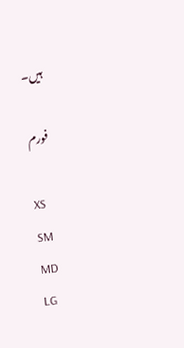ہیں۔

فورم

XS
SM
MD
LG